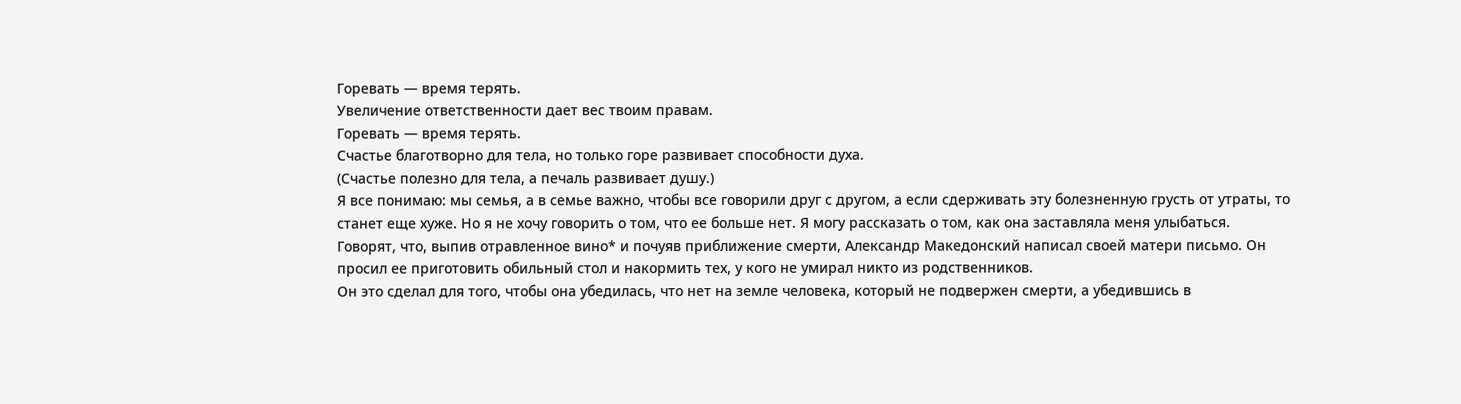Горевать — время терять.
Увеличение ответственности дает вес твоим правам.
Горевать — время терять.
Счастье благотворно для тела, но только горе развивает способности духа.
(Счастье полезно для тела, а печаль развивает душу.)
Я все понимаю: мы семья, а в семье важно, чтобы все говорили друг с другом, а если сдерживать эту болезненную грусть от утраты, то станет еще хуже. Но я не хочу говорить о том, что ее больше нет. Я могу рассказать о том, как она заставляла меня улыбаться.
Говорят, что, выпив отравленное вино* и почуяв приближение смерти, Александр Македонский написал своей матери письмо. Он просил ее приготовить обильный стол и накормить тех, у кого не умирал никто из родственников.
Он это сделал для того, чтобы она убедилась, что нет на земле человека, который не подвержен смерти, а убедившись в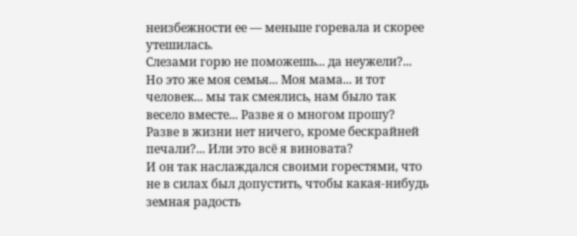неизбежности ее — меньше горевала и скорее утешилась.
Слезами горю не поможешь... да неужели?... Но это же моя семья... Моя мама... и тот человек... мы так смеялись, нам было так весело вместе... Разве я о многом прошу? Разве в жизни нет ничего, кроме бескрайней печали?... Или это всё я виновата?
И он так наслаждался своими горестями, что не в силах был допустить, чтобы какая-нибудь земная радость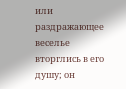или раздражающее веселье вторглись в его душу; он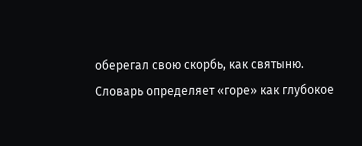оберегал свою скорбь, как святыню.
Словарь определяет «горе» как глубокое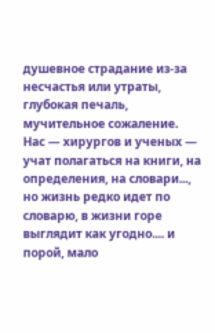душевное страдание из-за несчастья или утраты, глубокая печаль, мучительное сожаление. Нас — хирургов и ученых — учат полагаться на книги, на определения, на словари..., но жизнь редко идет по словарю, в жизни горе выглядит как угодно.... и порой, мало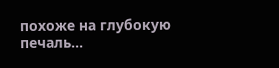похоже на глубокую печаль...